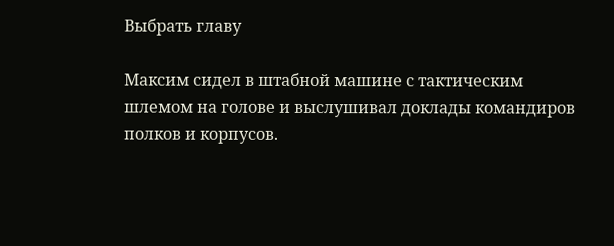Выбрать главу

Максим сидел в штабной машине с тактическим шлемом на голове и выслушивал доклады командиров полков и корпусов.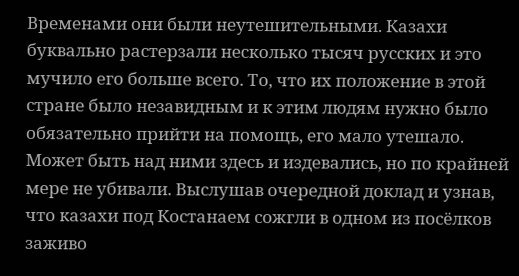Временами они были неутешительными. Казахи буквально растерзали несколько тысяч русских и это мучило его больше всего. То, что их положение в этой стране было незавидным и к этим людям нужно было обязательно прийти на помощь, его мало утешало. Может быть над ними здесь и издевались, но по крайней мере не убивали. Выслушав очередной доклад и узнав, что казахи под Костанаем сожгли в одном из посёлков заживо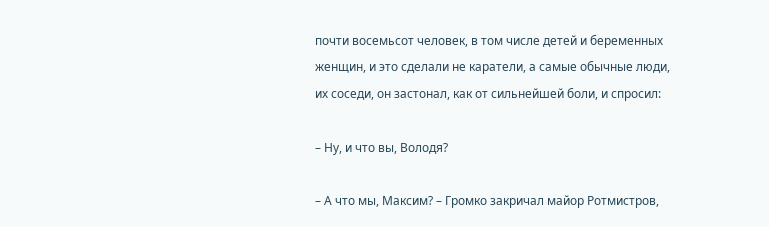почти восемьсот человек, в том числе детей и беременных женщин, и это сделали не каратели, а самые обычные люди, их соседи, он застонал, как от сильнейшей боли, и спросил:

– Ну, и что вы, Володя?

– А что мы, Максим? – Громко закричал майор Ротмистров,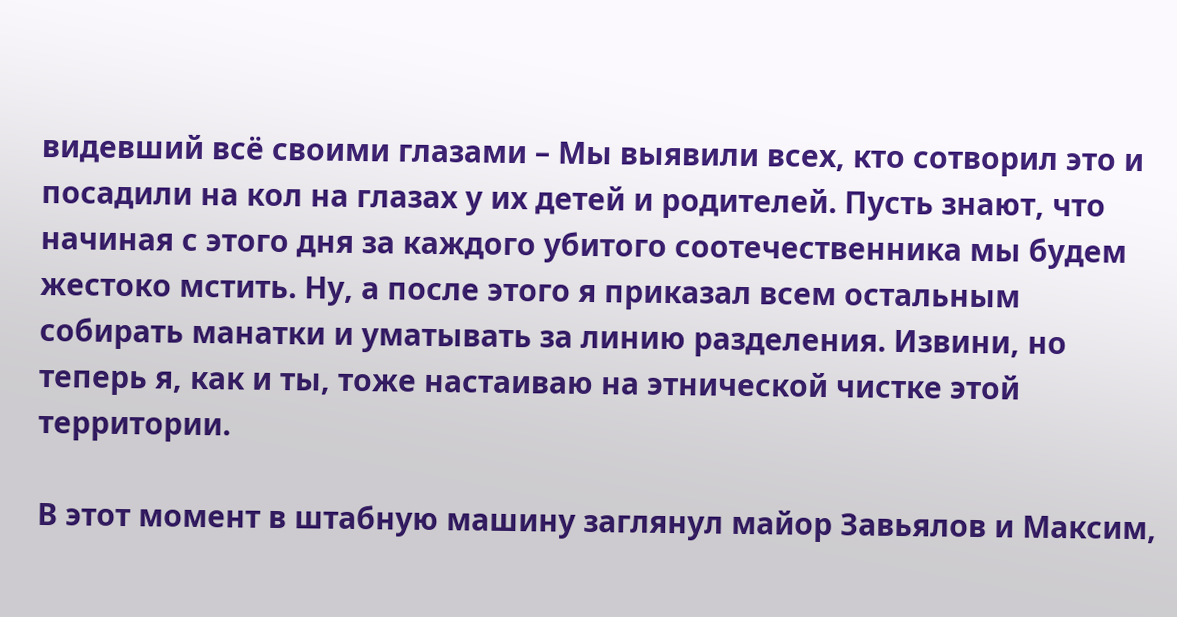видевший всё своими глазами – Мы выявили всех, кто сотворил это и посадили на кол на глазах у их детей и родителей. Пусть знают, что начиная с этого дня за каждого убитого соотечественника мы будем жестоко мстить. Ну, а после этого я приказал всем остальным собирать манатки и уматывать за линию разделения. Извини, но теперь я, как и ты, тоже настаиваю на этнической чистке этой территории.

В этот момент в штабную машину заглянул майор Завьялов и Максим,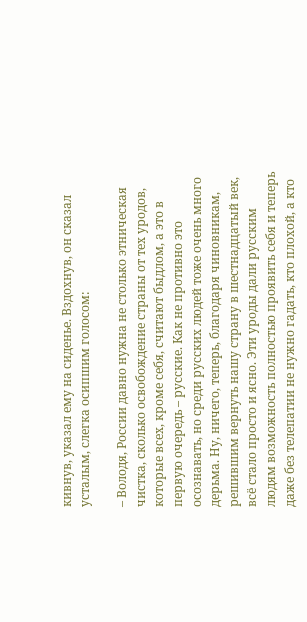кивнув, указал ему на сиденье. Вздохнув, он сказал усталым, слегка осипшим голосом:

– Володя, России давно нужна не столько этническая чистка, сколько освобождение страны от тех уродов, которые всех, кроме себя, считают быдлом, а это в первую очередь – русские. Как не противно это осознавать, но среди русских людей тоже очень много дерьма. Ну, ничего, теперь, благодаря чиновникам, решившим вернуть нашу страну в шестнадцатый век, всё стало просто и ясно. Эти уроды дали русским людям возможность полностью проявить себя и теперь даже без телепатии не нужно гадать, кто плохой, а кто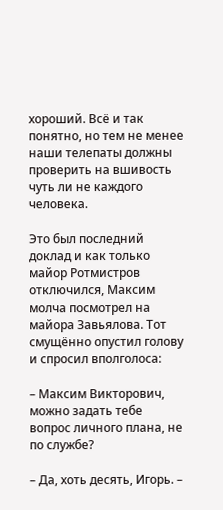хороший. Всё и так понятно, но тем не менее наши телепаты должны проверить на вшивость чуть ли не каждого человека.

Это был последний доклад и как только майор Ротмистров отключился, Максим молча посмотрел на майора Завьялова. Тот смущённо опустил голову и спросил вполголоса:

– Максим Викторович, можно задать тебе вопрос личного плана, не по службе?

– Да, хоть десять, Игорь. –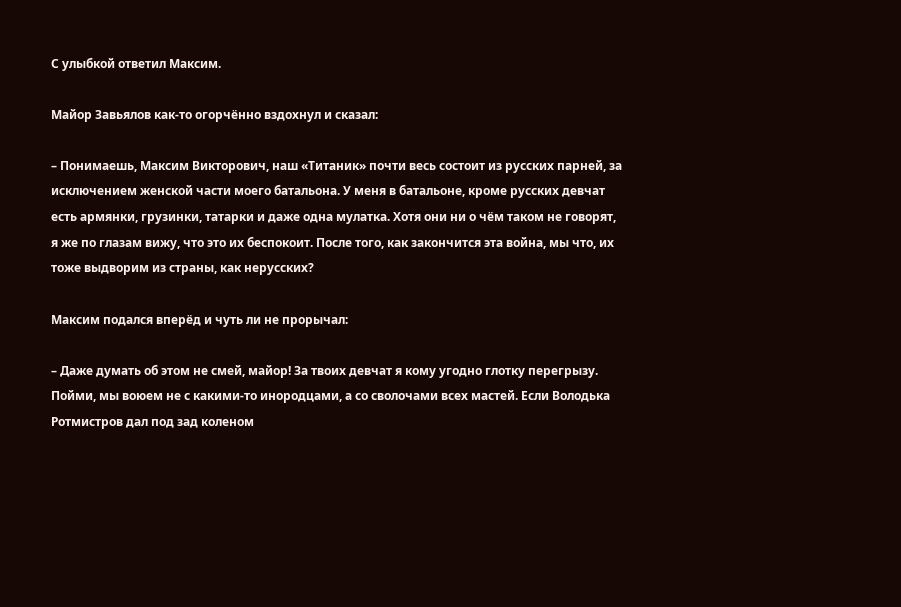С улыбкой ответил Максим.

Майор Завьялов как-то огорчённо вздохнул и сказал:

– Понимаешь, Максим Викторович, наш «Титаник» почти весь состоит из русских парней, за исключением женской части моего батальона. У меня в батальоне, кроме русских девчат есть армянки, грузинки, татарки и даже одна мулатка. Хотя они ни о чём таком не говорят, я же по глазам вижу, что это их беспокоит. После того, как закончится эта война, мы что, их тоже выдворим из страны, как нерусских?

Максим подался вперёд и чуть ли не прорычал:

– Даже думать об этом не смей, майор! За твоих девчат я кому угодно глотку перегрызу. Пойми, мы воюем не с какими-то инородцами, а со сволочами всех мастей. Если Володька Ротмистров дал под зад коленом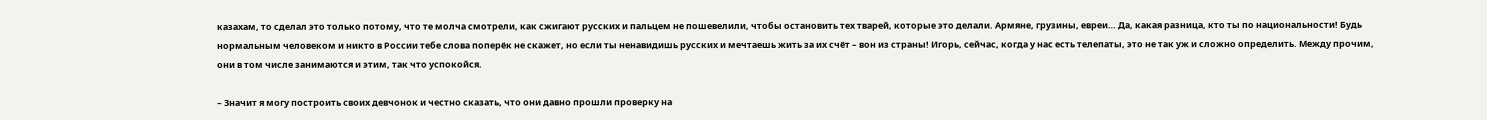казахам, то сделал это только потому, что те молча смотрели, как сжигают русских и пальцем не пошевелили, чтобы остановить тех тварей, которые это делали. Армяне, грузины, евреи… Да, какая разница, кто ты по национальности! Будь нормальным человеком и никто в России тебе слова поперёк не скажет, но если ты ненавидишь русских и мечтаешь жить за их счёт – вон из страны! Игорь, сейчас, когда у нас есть телепаты, это не так уж и сложно определить. Между прочим, они в том числе занимаются и этим, так что успокойся.

– Значит я могу построить своих девчонок и честно сказать, что они давно прошли проверку на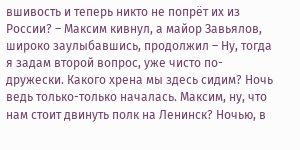вшивость и теперь никто не попрёт их из России? – Максим кивнул, а майор Завьялов, широко заулыбавшись, продолжил – Ну, тогда я задам второй вопрос, уже чисто по-дружески. Какого хрена мы здесь сидим? Ночь ведь только-только началась. Максим, ну, что нам стоит двинуть полк на Ленинск? Ночью, в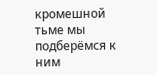кромешной тьме мы подберёмся к ним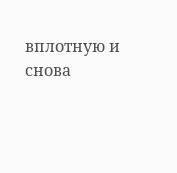вплотную и снова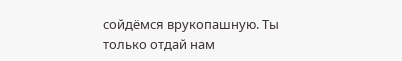сойдёмся врукопашную. Ты только отдай нам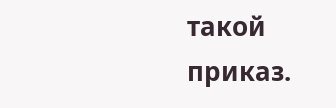такой приказ.